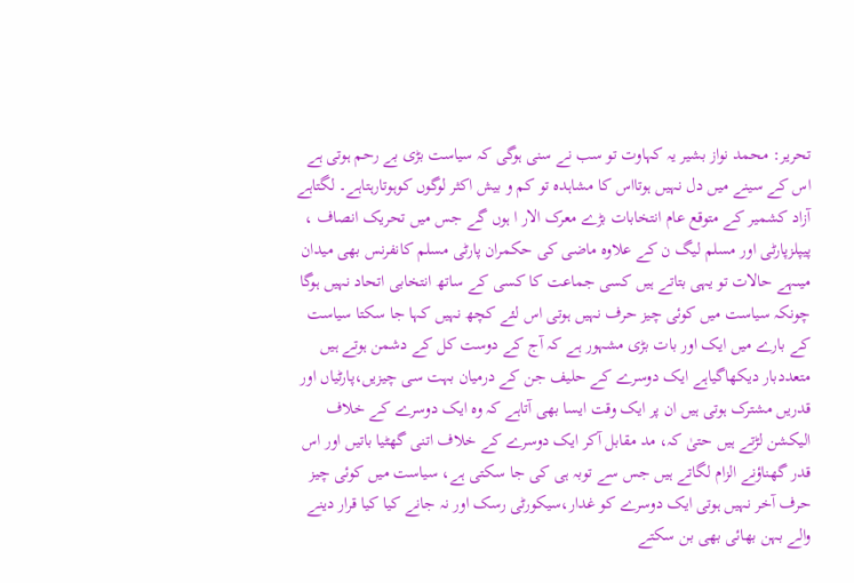تحریر: محمد نواز بشیر یہ کہاوت تو سب نے سنی ہوگی کہ سیاست بڑی بے رحم ہوتی ہے اس کے سینے میں دل نہیں ہوتااس کا مشاہدہ تو کم و بیش اکثر لوگوں کوہوتارہتاہے۔ لگتاہے آزاد کشمیر کے متوقع عام انتخابات بڑے معرک الار ا ہوں گے جس میں تحریک انصاف ، پیپلزپارٹی اور مسلم لیگ ن کے علاوہ ماضی کی حکمران پارٹی مسلم کانفرنس بھی میدان میںہے حالات تو یہی بتاتے ہیں کسی جماعت کا کسی کے ساتھ انتخابی اتحاد نہیں ہوگا چونکہ سیاست میں کوئی چیز حرف نہیں ہوتی اس لئے کچھ نہیں کہا جا سکتا سیاست کے بارے میں ایک اور بات بڑی مشہور ہے کہ آج کے دوست کل کے دشمن ہوتے ہیں متعددبار دیکھاگیاہے ایک دوسرے کے حلیف جن کے درمیان بہت سی چیزیں،پارٹیاں اور قدریں مشترک ہوتی ہیں ان پر ایک وقت ایسا بھی آتاہے کہ وہ ایک دوسرے کے خلاف الیکشن لڑتے ہیں حتیٰ کہ، مد مقابل آکر ایک دوسرے کے خلاف اتنی گھٹیا باتیں اور اس قدر گھناؤنے الزام لگاتے ہیں جس سے توبہ ہی کی جا سکتی ہے، سیاست میں کوئی چیز حرف آخر نہیں ہوتی ایک دوسرے کو غدار،سیکورٹی رسک اور نہ جانے کیا کیا قرار دینے والے بہن بھائی بھی بن سکتے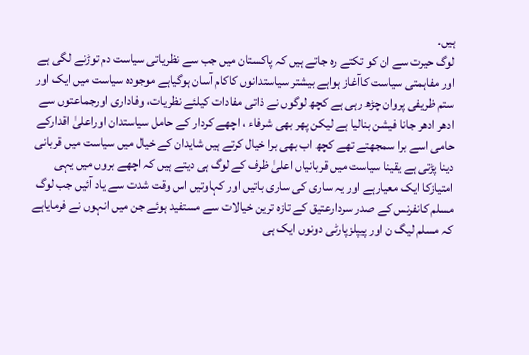ہیں۔
لوگ حیرت سے ان کو تکتے رہ جاتے ہیں کہ پاکستان میں جب سے نظریاتی سیاست دم توڑنے لگی ہے اور مفاہمتی سیاست کاآغاز ہواہے بیشتر سیاستدانوں کاکام آسان ہوگیاہے موجودہ سیاست میں ایک اور ستم ظریفی پروان چڑھ رہی ہے کچھ لوگوں نے ذاتی مفادات کیلئے نظریات، وفاداری اورجماعتوں سے ادھر ادھر جانا فیشن بنالیا ہے لیکن پھر بھی شرفاء ، اچھے کردار کے حامل سیاستدان اوراعلیٰ اقدارکے حامی اسے برا سمجھتے تھے کچھ اب بھی برا خیال کرتے ہیں شایدان کے خیال میں سیاست میں قربانی دینا پڑتی ہے یقینا سیاست میں قربانیاں اعلیٰ ظرف کے لوگ ہی دیتے ہیں کہ اچھے بروں میں یہی امتیازکا ایک معیارہے اور یہ ساری کی ساری باتیں اور کہاوتیں اس وقت شدت سے یاد آئیں جب لوگ مسلم کانفرنس کے صدر سردارعتیق کے تازہ ترین خیالات سے مستفید ہوئے جن میں انہوں نے فرمایاہے کہ مسلم لیگ ن اور پیپلزپارٹی دونوں ایک ہی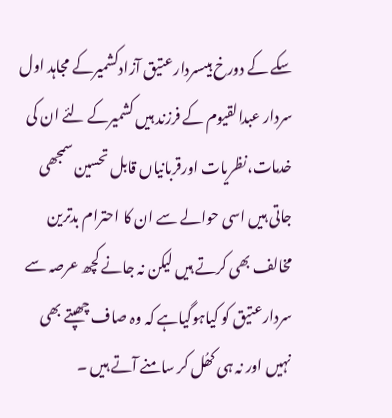سکے کے دورخ ہیںسردارعتیق آزادکشمیرکے مجاہد اول سردار عبدالقیوم کے فرزند ہیں کشمیرکے لئے ان کی خدمات،نظریات اورقربانیاں قابل تحسین سمجھی جاتی ہیں اسی حوالے سے ان کا احترام بدترین مخالف بھی کرتے ہیں لیکن نہ جانے کچھ عرصہ سے سردارعتیق کو کیاہوگیاہے کہ وہ صاف چھپتے بھی نہیں اور نہ ہی کھُل کر سامنے آتے ہیں ۔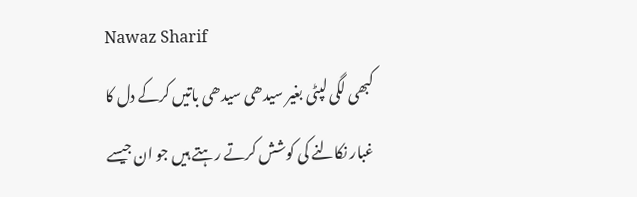Nawaz Sharif
کبھی لگی لپٹی بغیر سیدھی سیدھی باتیں کرکے دل کا غبار نکالنے کی کوشش کرتے رہتے ہیں جو ان جیسے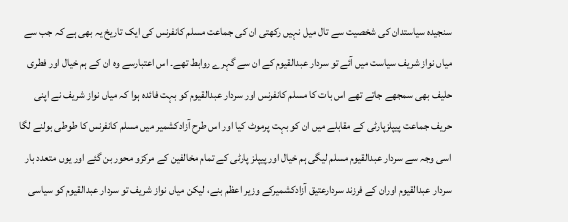سنجیدہ سیاستدان کی شخصیت سے تال میل نہیں رکھتی ان کی جماعت مسلم کانفرنس کی ایک تاریخ یہ بھی ہے کہ جب سے میاں نواز شریف سیاست میں آئے تو سردار عبدالقیوم کے ان سے گہرے روابط تھے۔ اس اعتبارسے وہ ان کے ہم خیال اور فطری حلیف بھی سمجھے جاتے تھے اس بات کا مسلم کانفرنس اور سردار عبدالقیوم کو بہت فائدہ ہوا کہ میاں نواز شریف نے اپنی حریف جماعت پیپلزپارٹی کے مقابلے میں ان کو بہت پرموٹ کیا اور اس طرح آزادکشمیر میں مسلم کانفرنس کا طوطی بولنے لگا اسی وجہ سے سردار عبدالقیوم مسلم لیگی ہم خیال اور پیپلز پارٹی کے تمام مخالفین کے مرکزو محور بن گئے اور یوں متعدد بار سردار عبدالقیوم اوران کے فرزند سردارعتیق آزادکشمیرکے وزیر اعظم بنے، لیکن میاں نواز شریف تو سردار عبدالقیوم کو سیاسی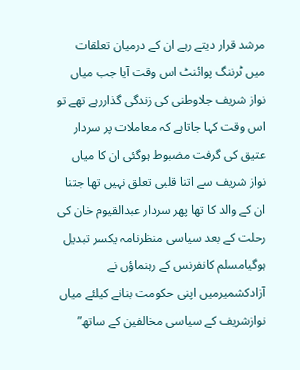مرشد قرار دیتے رہے ان کے درمیان تعلقات میں ٹرننگ پوائنٹ اس وقت آیا جب میاں نواز شریف جلاوطنی کی زندگی گذاررہے تھے تو اس وقت کہا جاتاہے کہ معاملات پر سردار عتیق کی گرفت مضبوط ہوگئی ان کا میاں نواز شریف سے اتنا قلبی تعلق نہیں تھا جتنا ان کے والد کا تھا پھر سردار عبدالقیوم خان کی رحلت کے بعد سیاسی منظرنامہ یکسر تبدیل ہوگیامسلم کانفرنس کے رہنماؤں نے آزادکشمیرمیں اپنی حکومت بنانے کیلئے میاں نوازشریف کے سیاسی مخالفین کے ساتھ”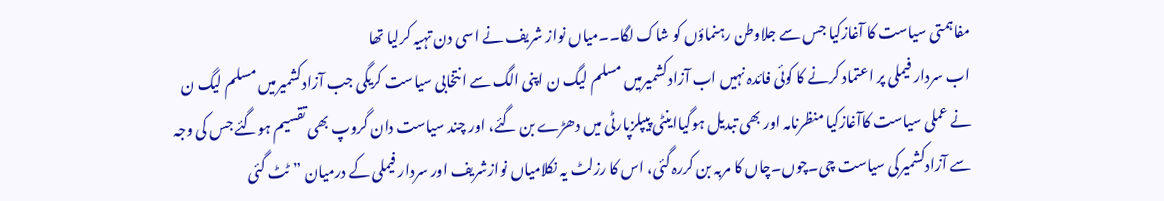مفاہمتی سیاست کا آغازکیا جس سے جلاوطن رہنماؤں کو شاک لگا۔۔میاں نواز شریف نے اسی دن تہیہ کرلیا تھا
اب سردار فیملی پر اعتماد کرنے کا کوئی فائدہ نہیں اب آزادکشمیرمیں مسلم لیگ ن اپنی الگ سے انتخابی سیاست کریگی جب آزادکشمیرمیں مسلم لیگ ن نے عملی سیاست کاآغازکیا منظرنامہ اور بھی تبدیل ہوگیااینٹی پیپلزپارٹی میں دھڑے بن گئے، اور چند سیاست دان گروپ بھی تقسیم ہوگئے جس کی وجہ سے آزادکشمیرکی سیاست چی۔چوں۔چاں کا مربہ بن کررہ گئی، اس کا رزلٹ یہ نکلامیاں نوازشریف اور سردار فیملی کے درمیان ”ٹٹ گئی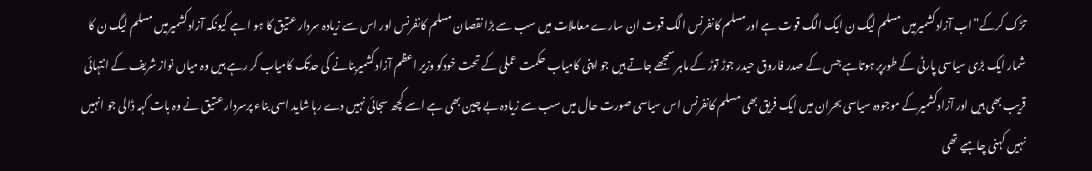تڑک کرکے”اب آزادکشمیرمیں مسلم لیگ ن ایک الگ قوت ہے اورمسلم کانفرنس الگ قوت ان سارے معاملات میں سب سے بڑا نقصان مسلم کانفرنس اور اس سے زیادہ سردار عتیق کا ہو ا ہے کیونکہ آزادکشمیرمیں مسلم لیگ ن کا شمار ایک بڑی سیاسی پارٹی کے طورپر ہوتاہے جس کے صدر فاروق حیدر جوڑ توڑ کے ماہر سمجھے جاتے ہیں جو اپنی کامیاب حکمت عملی کے تحت خودکو وزیر اعظم آزادکشمیربنانے کی حدتک کامیاب کر رہے ہیں وہ میاں نواز شریف کے انتہائی قریب بھی ہیں اور آزادکشمیرکے موجودہ سیاسی بحران میں ایک فریق بھی مسلم کانفرنس اس سیاسی صورت حال میں سب سے زیادہ بے چین بھی ہے اسے کچھ سجائی نہیں دے رہا شاید اسی بناء پرسردار عتیق نے وہ بات کہہ ڈالی جو انہیں نہیں کہنی چاہیے تھی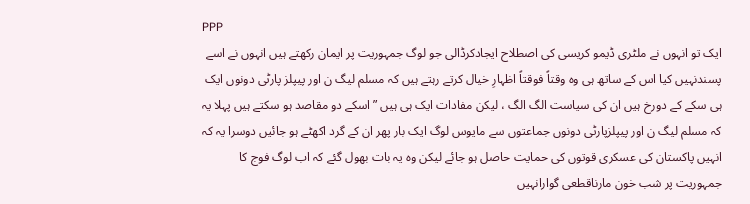PPP
ایک تو انہوں نے ملٹری ڈیمو کریسی کی اصطلاح ایجادکرڈالی جو لوگ جمہوریت پر ایمان رکھتے ہیں انہوں نے اسے پسندنہیں کیا اس کے ساتھ ہی وہ وقتاً فوقتاً اظہارِ خیال کرتے رہتے ہیں کہ مسلم لیگ ن اور پیپلز پارٹی دونوں ایک ہی سکے کے دورخ ہیں ان کی سیاست الگ الگ ، لیکن مفادات ایک ہی ہیں ”اسکے دو مقاصد ہو سکتے ہیں پہلا یہ کہ مسلم لیگ ن اور پیپلزپارٹی دونوں جماعتوں سے مایوس لوگ ایک بار پھر ان کے گرد اکھٹے ہو جائیں دوسرا یہ کہ انہیں پاکستان کی عسکری قوتوں کی حمایت حاصل ہو جائے لیکن وہ یہ بات بھول گئے کہ اب لوگ فوج کا جمہوریت پر شب خون مارناقطعی گوارانہیں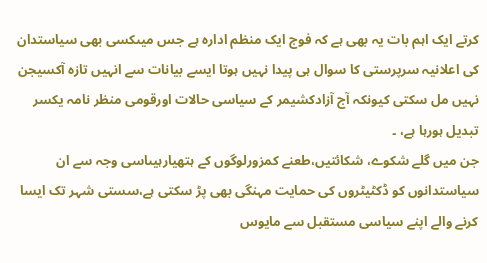کرتے ایک اہم بات یہ بھی ہے کہ فوج ایک منظم ادارہ ہے جس میںکسی بھی سیاستدان کی اعلانیہ سرپرستی کا سوال ہی پیدا نہیں ہوتا ایسے بیانات سے انہیں تازہ آکسیجن نہیں مل سکتی کیونکہ آج آزادکشیمر کے سیاسی حالات اورقومی منظر نامہ یکسر تبدیل ہورہا ہے، ۔
جن میں گلے شکوے، شکائتیں،طعنے کمزورلوگوں کے ہتھیارہیںاسی وجہ سے ان سیاستدانوں کو ڈکٹیٹروں کی حمایت مہنگی بھی پڑ سکتی ہے،سستی شہر تک ایسا کرنے والے اپنے سیاسی مستقبل سے مایوس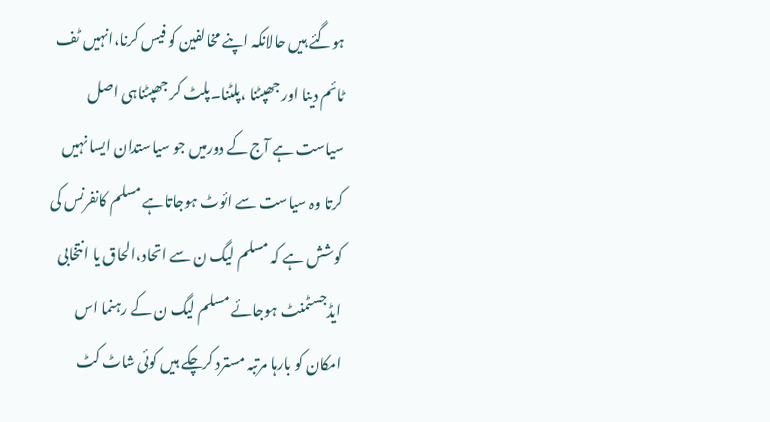ہوگئے ہیں حالانکہ اپنے مخالفین کو فیس کرنا،انہیں ٹف ٹائم دینا اور جھپٹنا ،پلٹنا۔پلٹ کر جھپٹناہی اصل سیاست ہے آج کے دورمیں جو سیاستدان ایسا نہیں کرتا وہ سیاست سے ائوٹ ہوجاتاہے مسلم کانفرنس کی کوشش ہے کہ مسلم لیگ ن سے اتحاد،الحاق یا انتخابی ایڈجسٹمنٹ ہوجائے مسلم لیگ ن کے رہنما اس امکان کو بارہا مرتبہ مسترد کرچکے ہیں کوئی شاٹ کٹ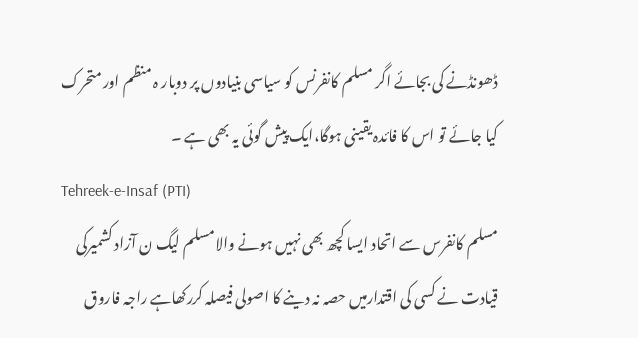ڈھونڈنے کی بجائے اگر مسلم کانفرنس کو سیاسی بنیادوں پر دوبار ہ منظم اور متحرک کیا جائے تو اس کا فائدہ یقینی ہوگا،ایک پیش گوئی یہ بھی ہے ۔
Tehreek-e-Insaf (PTI)
مسلم کانفرس سے اتحاد ایسا کچھ بھی نہیں ہونے والامسلم لیگ ن آزاد کشمیرکی قیادت نے کسی کی اقتدارمیں حصہ نہ دینے کا اصولی فیصلہ کررکھاہے راجہ فاروق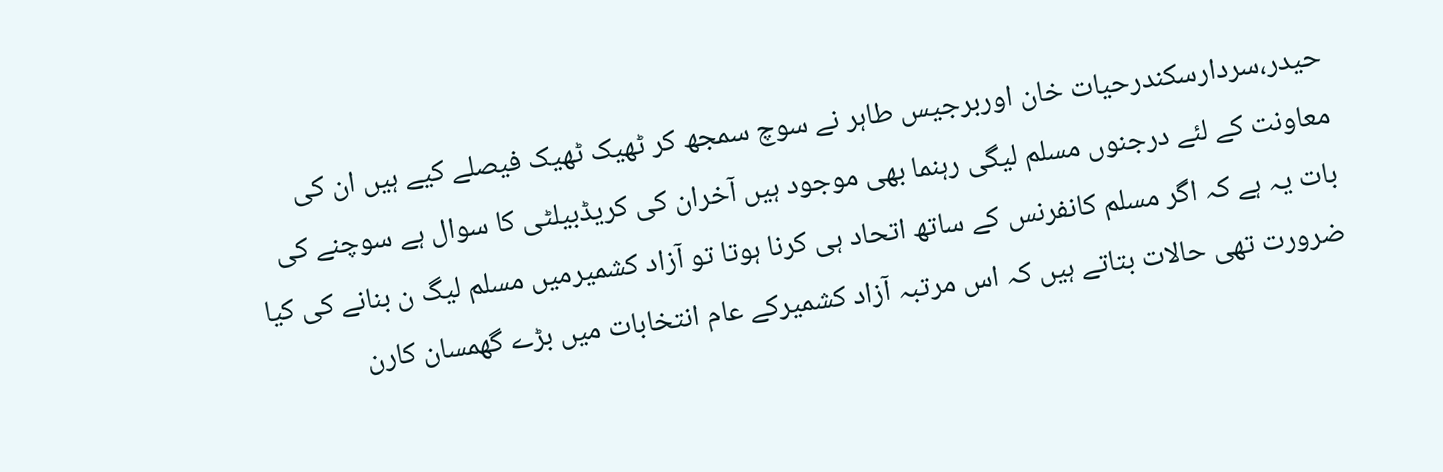حیدر،سردارسکندرحیات خان اوربرجیس طاہر نے سوچ سمجھ کر ٹھیک ٹھیک فیصلے کیے ہیں ان کی معاونت کے لئے درجنوں مسلم لیگی رہنما بھی موجود ہیں آخران کی کریڈبیلٹی کا سوال ہے سوچنے کی بات یہ ہے کہ اگر مسلم کانفرنس کے ساتھ اتحاد ہی کرنا ہوتا تو آزاد کشمیرمیں مسلم لیگ ن بنانے کی کیا ضرورت تھی حالات بتاتے ہیں کہ اس مرتبہ آزاد کشمیرکے عام انتخابات میں بڑے گھمسان کارن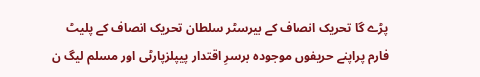پڑے گا تحریک انصاف کے بیرسٹر سلطان تحریک انصاف کے پلیٹ فارم پراپنے حریفوں موجودہ برسرِ اقتدار پیپلزپارٹی اور مسلم لیگ ن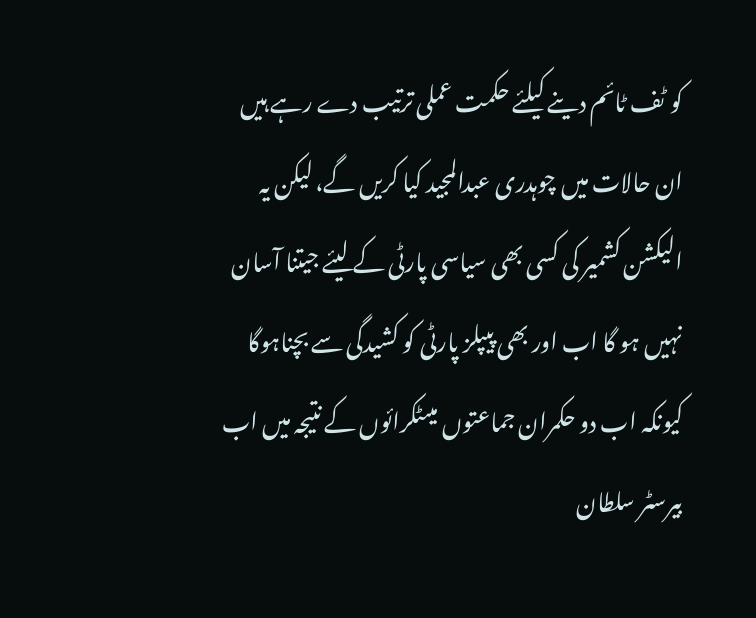کو ٹف ٹائم دینے کیلئے حکمت عملی ترتیب دے رہے ہیں ان حالات میں چوہدری عبدالمجید کیا کریں گے، لیکن یہ الیکشن کشمیر کی کسی بھی سیاسی پارٹی کے لیئے جیتنا آسان نہیں ہو گا اب اور بھی پیپلز پارٹی کو کشیدگی سے بچناہوگا کیونکہ اب دو حکمران جماعتوں میںٹکرائوں کے نتیجہ میں اب بیرسٹر سلطان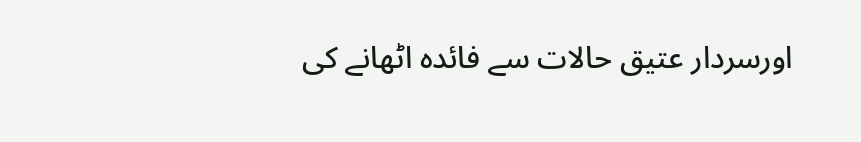اورسردار عتیق حالات سے فائدہ اٹھانے کی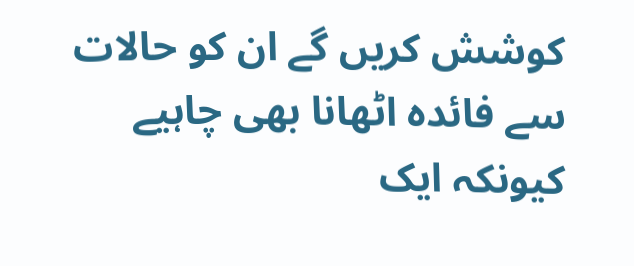کوشش کریں گے ان کو حالات سے فائدہ اٹھانا بھی چاہیے کیونکہ ایک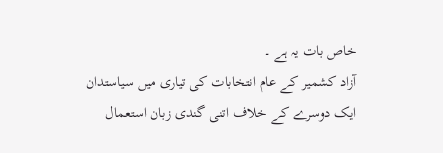خاص بات یہ ہے ۔
آزاد کشمیر کے عام انتخابات کی تیاری میں سیاستدان ایک دوسرے کے خلاف اتنی گندی زبان استعمال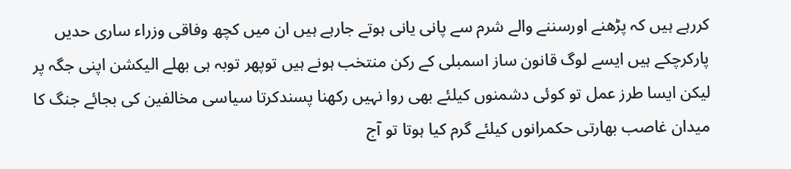کررہے ہیں کہ پڑھنے اورسننے والے شرم سے پانی یانی ہوتے جارہے ہیں ان میں کچھ وفاقی وزراء ساری حدیں پارکرچکے ہیں ایسے لوگ قانون ساز اسمبلی کے رکن منتخب ہونے ہیں توپھر توبہ ہی بھلے الیکشن اپنی جگہ پر لیکن ایسا طرز عمل تو کوئی دشمنوں کیلئے بھی روا نہیں رکھنا پسندکرتا سیاسی مخالفین کی بجائے جنگ کا میدان غاصب بھارتی حکمرانوں کیلئے گرم کیا ہوتا تو آج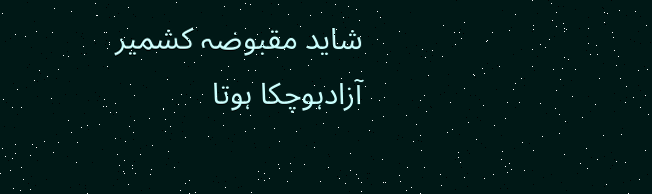شاید مقبوضہ کشمیر آزادہوچکا ہوتا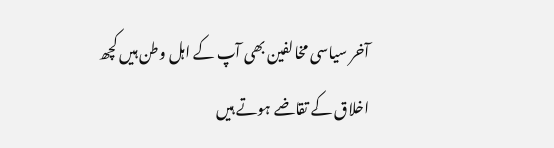آخر سیاسی مخالفین بھی آپ کے اہل وطن ہیں کچھ اخلاق کے تقاضے ہوتے ہیں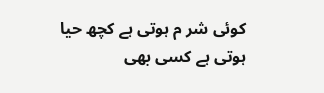کوئی شر م ہوتی ہے کچھ حیا ہوتی ہے کسی بھی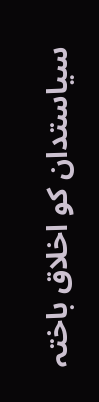سیاستدان کو اخلاق باختہ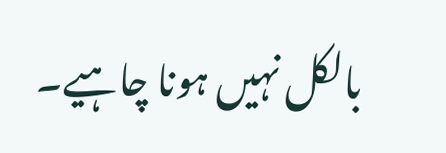بالکل نہیں ہونا چاہیے۔